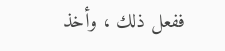ففعل ذلك ، وأخذ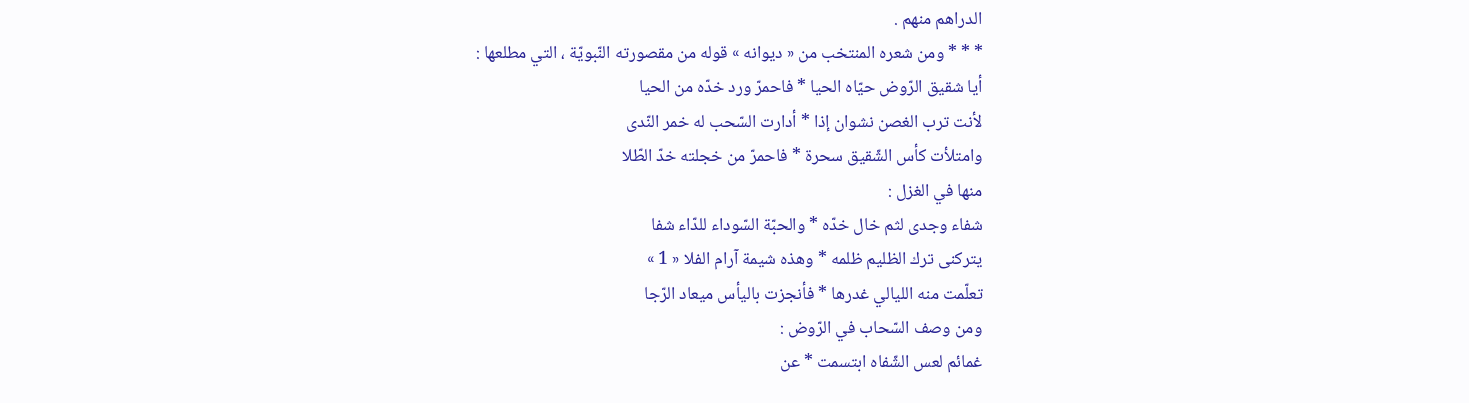الدراهم منهم .
* * * ومن شعره المنتخب من « ديوانه » قوله من مقصورته النّبويّة ، التي مطلعها :
أيا شقيق الرّوض حيّاه الحيا * فاحمرّ ورد خدّه من الحيا
لأنت ترب الغصن نشوان إذا * أدارت السّحب له خمر النّدى
وامتلأت كأس الشّقيق سحرة * فاحمرّ من خجلته خدّ الطّلا
منها في الغزل :
شفاء وجدى لثم خال خدّه * والحبّة السّوداء للدّاء شفا
يتركنى ترك الظليم ظلمه * وهذه شيمة آرام الفلا « 1 »
تعلّمت منه الليالي غدرها * فأنجزت باليأس ميعاد الرّجا
ومن وصف السّحاب في الرّوض :
غمائم لعس الشّفاه ابتسمت * عن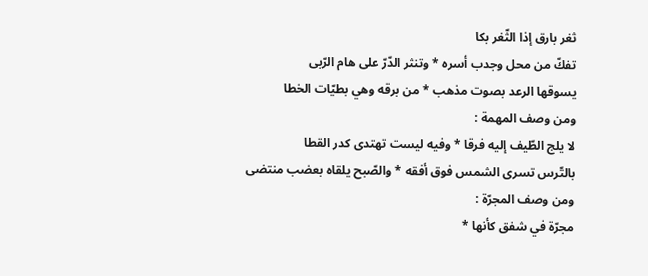ثغر بارق إذا الثّغر بكا
تفكّ من محل وجدب أسره * وتنثر الدّرّ على هام الرّبى
يسوقها الرعد بصوت مذهب * من برقه وهي بطيّات الخطا
ومن وصف المهمة :
لا يلج الطّيف إليه فرقا * وفيه ليست تهتدى كدر القطا
بالتّرس تسرى الشمس فوق أفقه * والصّبح يلقاه بعضب منتضى
ومن وصف المجرّة :
مجرّة في شفق كأنها *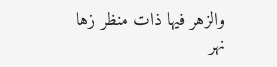والزهر فيها ذات منظر زها
نهر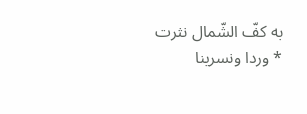به كفّ الشّمال نثرت * وردا ونسرينا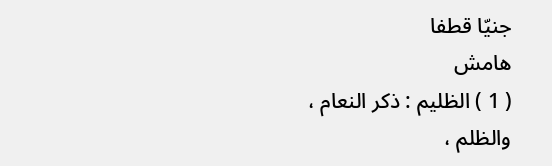جنيّا قطفا
هامش
( 1 ) الظليم : ذكر النعام ، والظلم ،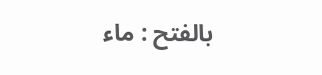بالفتح : ماء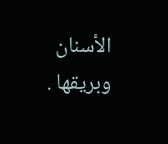الأسنان وبريقها .